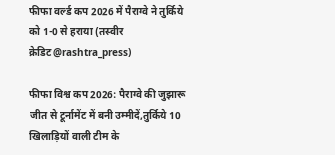फीफा वर्ल्ड कप 2026 में पैराग्वे ने तुर्किये को 1-0 से हराया (तस्वीर क्रेडिट@rashtra_press)

फीफा विश्व कप 2026: पैराग्वे की जुझारू जीत से टूर्नामेंट में बनी उम्मीदें,तुर्किये 10 खिलाड़ियों वाली टीम के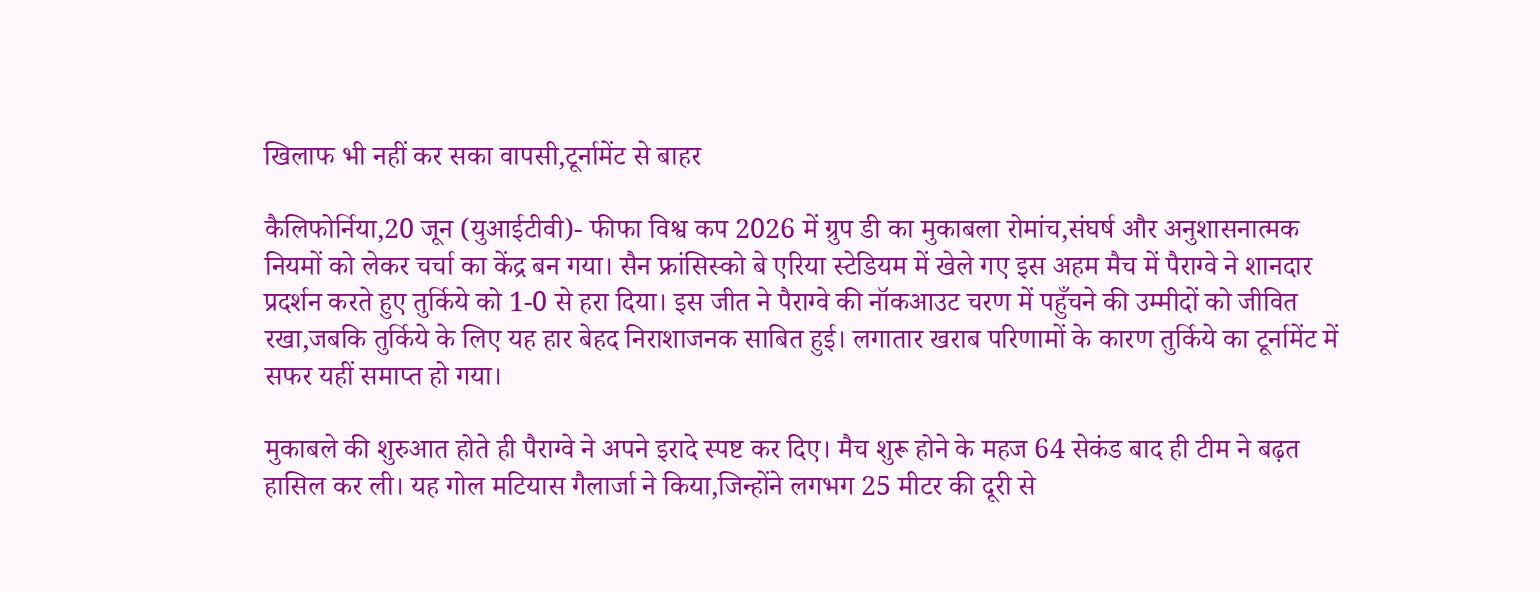खिलाफ भी नहीं कर सका वापसी,टूर्नामेंट से बाहर

कैलिफोर्निया,20 जून (युआईटीवी)- फीफा विश्व कप 2026 में ग्रुप डी का मुकाबला रोमांच,संघर्ष और अनुशासनात्मक नियमों को लेकर चर्चा का केंद्र बन गया। सैन फ्रांसिस्को बे एरिया स्टेडियम में खेले गए इस अहम मैच में पैराग्वे ने शानदार प्रदर्शन करते हुए तुर्किये को 1-0 से हरा दिया। इस जीत ने पैराग्वे की नॉकआउट चरण में पहुँचने की उम्मीदों को जीवित रखा,जबकि तुर्किये के लिए यह हार बेहद निराशाजनक साबित हुई। लगातार खराब परिणामों के कारण तुर्किये का टूर्नामेंट में सफर यहीं समाप्त हो गया।

मुकाबले की शुरुआत होते ही पैराग्वे ने अपने इरादे स्पष्ट कर दिए। मैच शुरू होने के महज 64 सेकंड बाद ही टीम ने बढ़त हासिल कर ली। यह गोल मटियास गैलार्जा ने किया,जिन्होंने लगभग 25 मीटर की दूरी से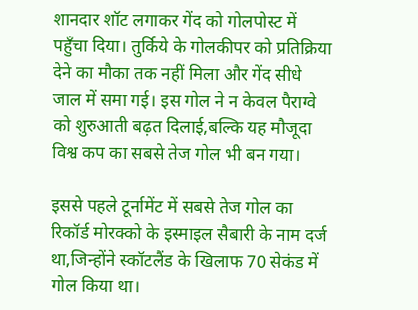शानदार शॉट लगाकर गेंद को गोलपोस्ट में पहुँचा दिया। तुर्किये के गोलकीपर को प्रतिक्रिया देने का मौका तक नहीं मिला और गेंद सीधे जाल में समा गई। इस गोल ने न केवल पैराग्वे को शुरुआती बढ़त दिलाई,बल्कि यह मौजूदा विश्व कप का सबसे तेज गोल भी बन गया।

इससे पहले टूर्नामेंट में सबसे तेज गोल का रिकॉर्ड मोरक्को के इस्माइल सैबारी के नाम दर्ज था,जिन्होंने स्कॉटलैंड के खिलाफ 70 सेकंड में गोल किया था।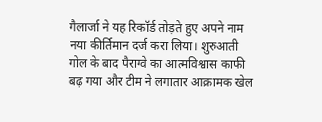गैलार्जा ने यह रिकॉर्ड तोड़ते हुए अपने नाम नया कीर्तिमान दर्ज करा लिया। शुरुआती गोल के बाद पैराग्वे का आत्मविश्वास काफी बढ़ गया और टीम ने लगातार आक्रामक खेल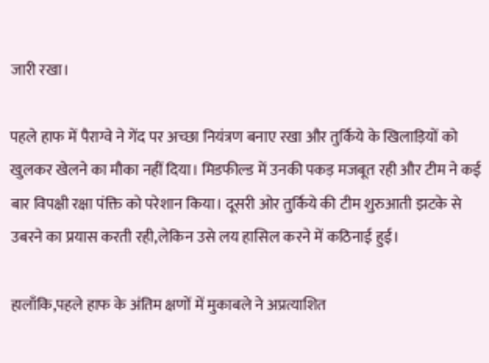जारी रखा।

पहले हाफ में पैराग्वे ने गेंद पर अच्छा नियंत्रण बनाए रखा और तुर्किये के खिलाड़ियों को खुलकर खेलने का मौका नहीं दिया। मिडफील्ड में उनकी पकड़ मजबूत रही और टीम ने कई बार विपक्षी रक्षा पंक्ति को परेशान किया। दूसरी ओर तुर्किये की टीम शुरुआती झटके से उबरने का प्रयास करती रही,लेकिन उसे लय हासिल करने में कठिनाई हुई।

हालाँकि,पहले हाफ के अंतिम क्षणों में मुकाबले ने अप्रत्याशित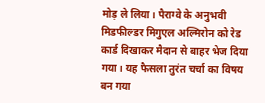मोड़ ले लिया। पैराग्वे के अनुभवी मिडफील्डर मिगुएल अल्मिरोन को रेड कार्ड दिखाकर मैदान से बाहर भेज दिया गया। यह फैसला तुरंत चर्चा का विषय बन गया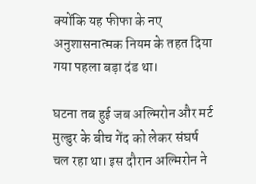क्योंकि यह फीफा के नए अनुशासनात्मक नियम के तहत दिया गया पहला बड़ा दंड था।

घटना तब हुई जब अल्मिरोन और मर्ट मुल्डुर के बीच गेंद को लेकर संघर्ष चल रहा था। इस दौरान अल्मिरोन ने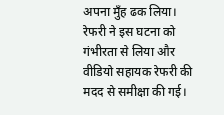अपना मुँह ढक लिया। रेफरी ने इस घटना को गंभीरता से लिया और वीडियो सहायक रेफरी की मदद से समीक्षा की गई।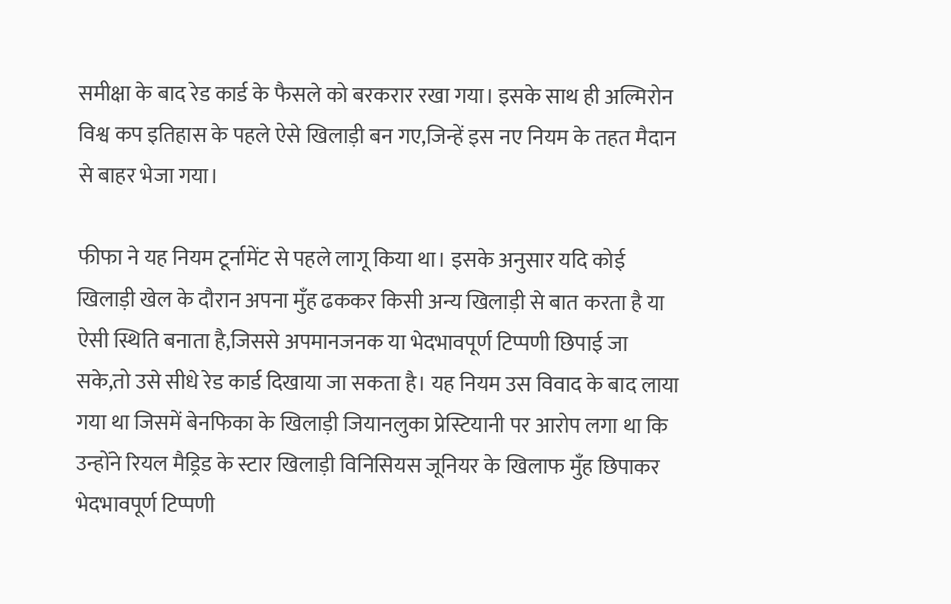समीक्षा के बाद रेड कार्ड के फैसले को बरकरार रखा गया। इसके साथ ही अल्मिरोन विश्व कप इतिहास के पहले ऐसे खिलाड़ी बन गए,जिन्हें इस नए नियम के तहत मैदान से बाहर भेजा गया।

फीफा ने यह नियम टूर्नामेंट से पहले लागू किया था। इसके अनुसार यदि कोई खिलाड़ी खेल के दौरान अपना मुँह ढककर किसी अन्य खिलाड़ी से बात करता है या ऐसी स्थिति बनाता है,जिससे अपमानजनक या भेदभावपूर्ण टिप्पणी छिपाई जा सके,तो उसे सीधे रेड कार्ड दिखाया जा सकता है। यह नियम उस विवाद के बाद लाया गया था जिसमें बेनफिका के खिलाड़ी जियानलुका प्रेस्टियानी पर आरोप लगा था कि उन्होंने रियल मैड्रिड के स्टार खिलाड़ी विनिसियस जूनियर के खिलाफ मुँह छिपाकर भेदभावपूर्ण टिप्पणी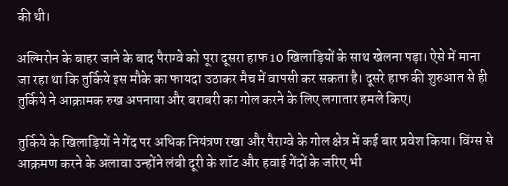की थी।

अल्मिरोन के बाहर जाने के बाद पैराग्वे को पूरा दूसरा हाफ 10 खिलाड़ियों के साथ खेलना पड़ा। ऐसे में माना जा रहा था कि तुर्किये इस मौके का फायदा उठाकर मैच में वापसी कर सकता है। दूसरे हाफ की शुरुआत से ही तुर्किये ने आक्रामक रुख अपनाया और बराबरी का गोल करने के लिए लगातार हमले किए।

तुर्किये के खिलाड़ियों ने गेंद पर अधिक नियंत्रण रखा और पैराग्वे के गोल क्षेत्र में कई बार प्रवेश किया। विंग्स से आक्रमण करने के अलावा उन्होंने लंबी दूरी के शॉट और हवाई गेंदों के जरिए भी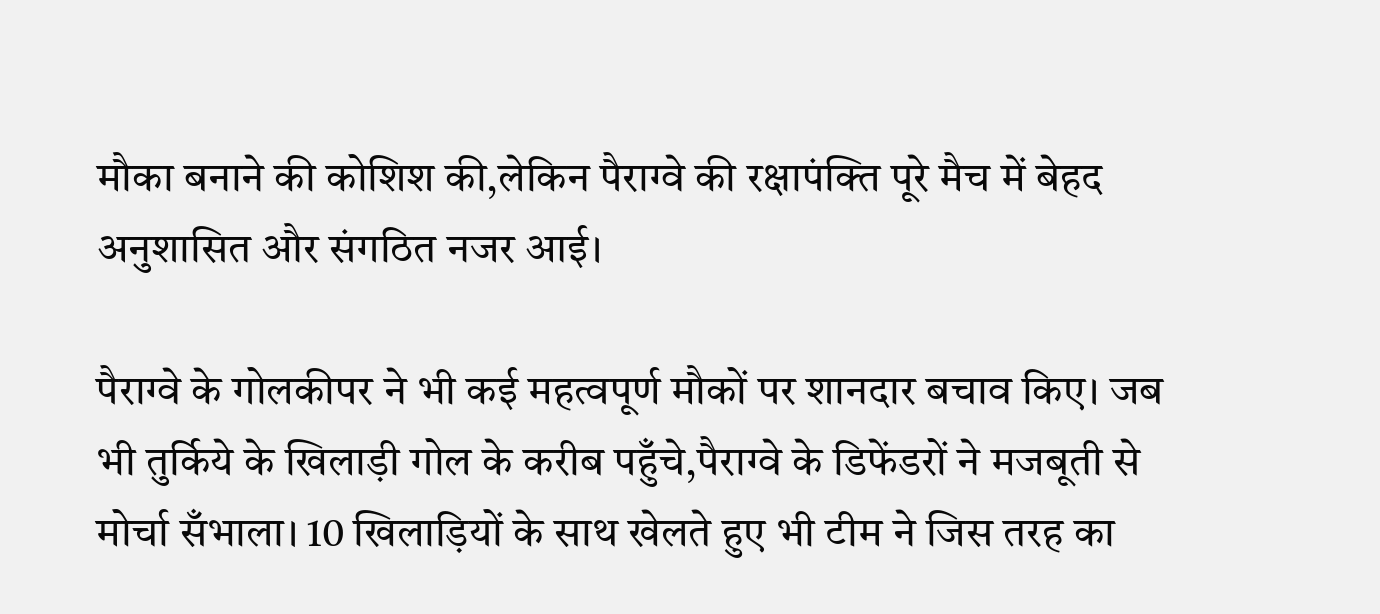मौका बनाने की कोशिश की,लेकिन पैराग्वे की रक्षापंक्ति पूरे मैच में बेहद अनुशासित और संगठित नजर आई।

पैराग्वे के गोलकीपर ने भी कई महत्वपूर्ण मौकों पर शानदार बचाव किए। जब भी तुर्किये के खिलाड़ी गोल के करीब पहुँचे,पैराग्वे के डिफेंडरों ने मजबूती से मोर्चा सँभाला। 10 खिलाड़ियों के साथ खेलते हुए भी टीम ने जिस तरह का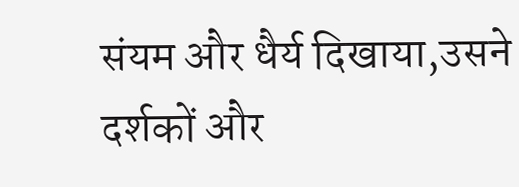संयम और धैर्य दिखाया,उसने दर्शकों और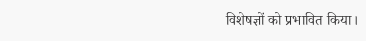विशेषज्ञों को प्रभावित किया।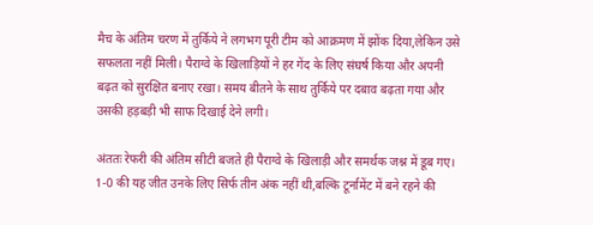मैच के अंतिम चरण में तुर्किये ने लगभग पूरी टीम को आक्रमण में झोंक दिया,लेकिन उसे सफलता नहीं मिली। पैराग्वे के खिलाड़ियों ने हर गेंद के लिए संघर्ष किया और अपनी बढ़त को सुरक्षित बनाए रखा। समय बीतने के साथ तुर्किये पर दबाव बढ़ता गया और उसकी हड़बड़ी भी साफ दिखाई देने लगी।

अंततः रेफरी की अंतिम सीटी बजते ही पैराग्वे के खिलाड़ी और समर्थक जश्न में डूब गए। 1-0 की यह जीत उनके लिए सिर्फ तीन अंक नहीं थी,बल्कि टूर्नामेंट में बने रहने की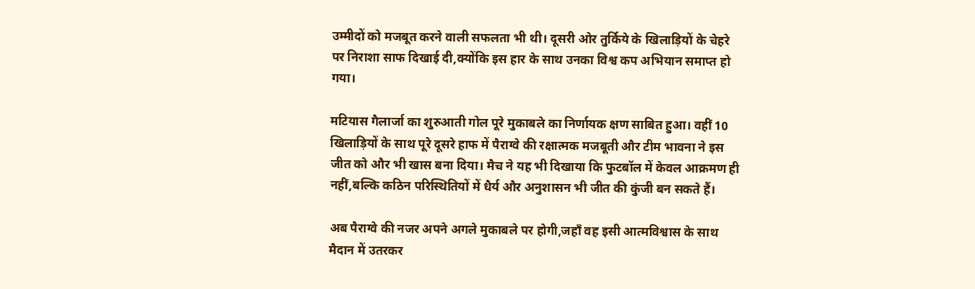उम्मीदों को मजबूत करने वाली सफलता भी थी। दूसरी ओर तुर्किये के खिलाड़ियों के चेहरे पर निराशा साफ दिखाई दी,क्योंकि इस हार के साथ उनका विश्व कप अभियान समाप्त हो गया।

मटियास गैलार्जा का शुरुआती गोल पूरे मुकाबले का निर्णायक क्षण साबित हुआ। वहीं 10 खिलाड़ियों के साथ पूरे दूसरे हाफ में पैराग्वे की रक्षात्मक मजबूती और टीम भावना ने इस जीत को और भी खास बना दिया। मैच ने यह भी दिखाया कि फुटबॉल में केवल आक्रमण ही नहीं,बल्कि कठिन परिस्थितियों में धैर्य और अनुशासन भी जीत की कुंजी बन सकते हैं।

अब पैराग्वे की नजर अपने अगले मुकाबले पर होगी,जहाँ वह इसी आत्मविश्वास के साथ मैदान में उतरकर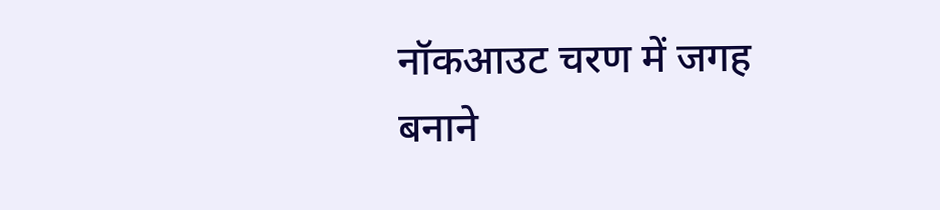नॉकआउट चरण में जगह बनाने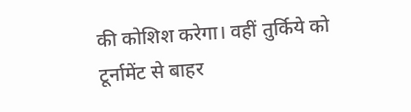की कोशिश करेगा। वहीं तुर्किये को टूर्नामेंट से बाहर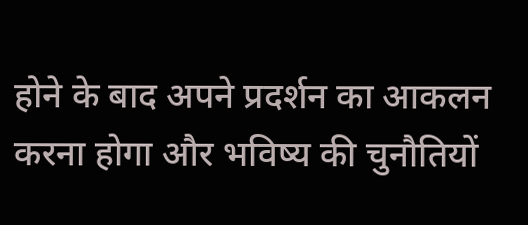होने के बाद अपने प्रदर्शन का आकलन करना होगा और भविष्य की चुनौतियों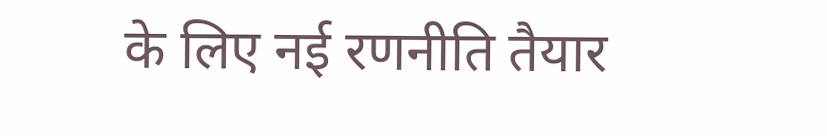के लिए नई रणनीति तैयार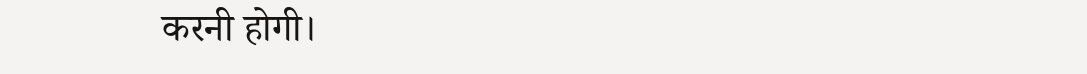करनी होगी।